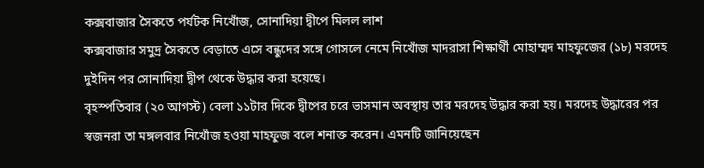কক্সবাজার সৈকতে পর্যটক নিখোঁজ, সোনাদিয়া দ্বীপে মিলল লাশ
কক্সবাজার সমুদ্র সৈকতে বেড়াতে এসে বন্ধুদের সঙ্গে গোসলে নেমে নিখোঁজ মাদরাসা শিক্ষার্থী মোহাম্মদ মাহফুজের (১৮) মরদেহ দুইদিন পর সোনাদিয়া দ্বীপ থেকে উদ্ধার করা হয়েছে।
বৃহস্পতিবার (২০ আগস্ট) বেলা ১১টার দিকে দ্বীপের চরে ভাসমান অবস্থায় তার মরদেহ উদ্ধার করা হয়। মরদেহ উদ্ধারের পর স্বজনরা তা মঙ্গলবার নিখোঁজ হওয়া মাহফুজ বলে শনাক্ত করেন। এমনটি জানিয়েছেন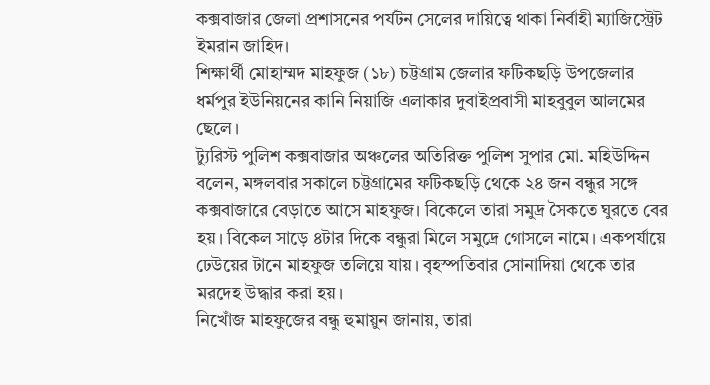কক্সবাজার জেলা প্রশাসনের পর্যটন সেলের দায়িত্বে থাকা নির্বাহী ম্যাজিস্ট্রেট ইমরান জাহিদ।
শিক্ষার্থী মোহাম্মদ মাহফুজ (১৮) চট্টগ্রাম জেলার ফটিকছড়ি উপজেলার ধর্মপুর ইউনিয়নের কানি নিয়াজি এলাকার দুবাইপ্রবাসী মাহবুবুল আলমের ছেলে।
ট্যুরিস্ট পুলিশ কক্সবাজার অঞ্চলের অতিরিক্ত পুলিশ সুপার মো. মহিউদ্দিন বলেন, মঙ্গলবার সকালে চট্টগ্রামের ফটিকছড়ি থেকে ২৪ জন বন্ধুর সঙ্গে কক্সবাজারে বেড়াতে আসে মাহফুজ। বিকেলে তারা সমুদ্র সৈকতে ঘুরতে বের হয়। বিকেল সাড়ে ৪টার দিকে বন্ধুরা মিলে সমুদ্রে গোসলে নামে। একপর্যায়ে ঢেউয়ের টানে মাহফুজ তলিয়ে যায়। বৃহস্পতিবার সোনাদিয়া থেকে তার মরদেহ উদ্ধার করা হয়।
নিখোঁজ মাহফুজের বন্ধু হুমায়ুন জানায়, তারা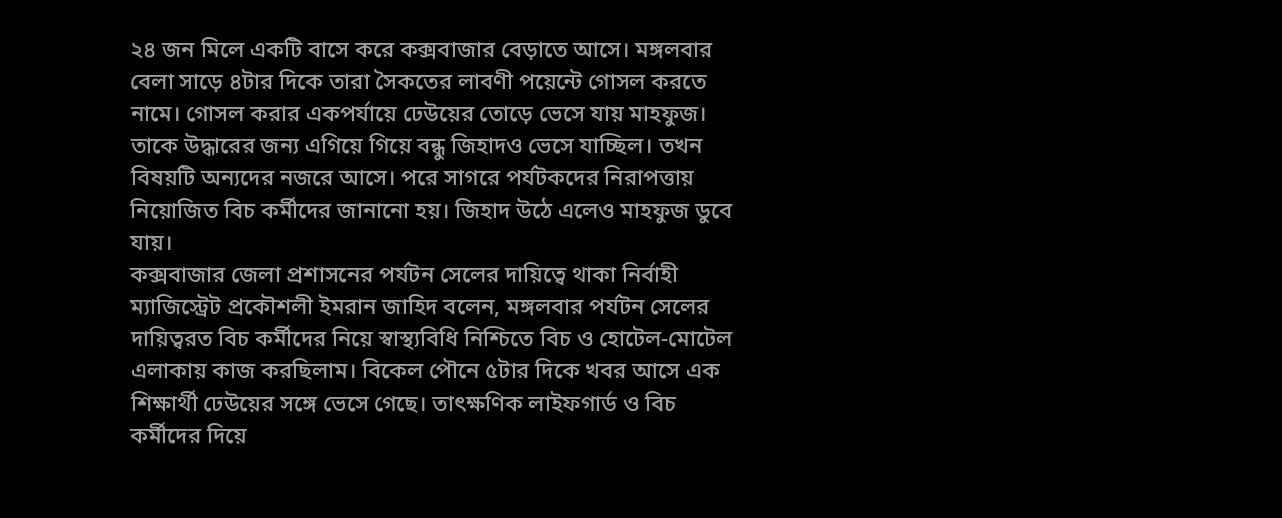২৪ জন মিলে একটি বাসে করে কক্সবাজার বেড়াতে আসে। মঙ্গলবার বেলা সাড়ে ৪টার দিকে তারা সৈকতের লাবণী পয়েন্টে গোসল করতে নামে। গোসল করার একপর্যায়ে ঢেউয়ের তোড়ে ভেসে যায় মাহফুজ। তাকে উদ্ধারের জন্য এগিয়ে গিয়ে বন্ধু জিহাদও ভেসে যাচ্ছিল। তখন বিষয়টি অন্যদের নজরে আসে। পরে সাগরে পর্যটকদের নিরাপত্তায় নিয়োজিত বিচ কর্মীদের জানানো হয়। জিহাদ উঠে এলেও মাহফুজ ডুবে যায়।
কক্সবাজার জেলা প্রশাসনের পর্যটন সেলের দায়িত্বে থাকা নির্বাহী ম্যাজিস্ট্রেট প্রকৌশলী ইমরান জাহিদ বলেন, মঙ্গলবার পর্যটন সেলের দায়িত্বরত বিচ কর্মীদের নিয়ে স্বাস্থ্যবিধি নিশ্চিতে বিচ ও হোটেল-মোটেল এলাকায় কাজ করছিলাম। বিকেল পৌনে ৫টার দিকে খবর আসে এক শিক্ষার্থী ঢেউয়ের সঙ্গে ভেসে গেছে। তাৎক্ষণিক লাইফগার্ড ও বিচ কর্মীদের দিয়ে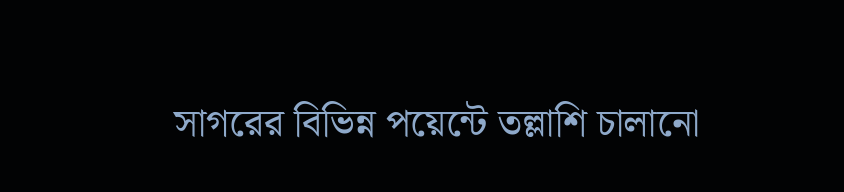সাগরের বিভিন্ন পয়েন্টে তল্লাশি চালানো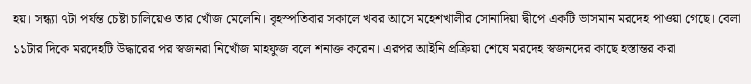হয়। সন্ধ্যা ৭টা পর্যন্ত চেষ্টা চালিয়েও তার খোঁজ মেলেনি। বৃহস্পতিবার সকালে খবর আসে মহেশখালীর সোনাদিয়া দ্বীপে একটি ভাসমান মরদেহ পাওয়া গেছে। বেলা ১১টার দিকে মরদেহটি উদ্ধারের পর স্বজনরা নিখোঁজ মাহফুজ বলে শনাক্ত করেন। এরপর আইনি প্রক্রিয়া শেষে মরদেহ স্বজনদের কাছে হস্তান্তর করা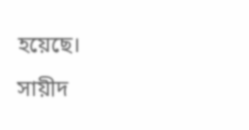হয়েছে।
সায়ীদ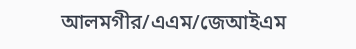আলমগীর/এএম/জেআইএম